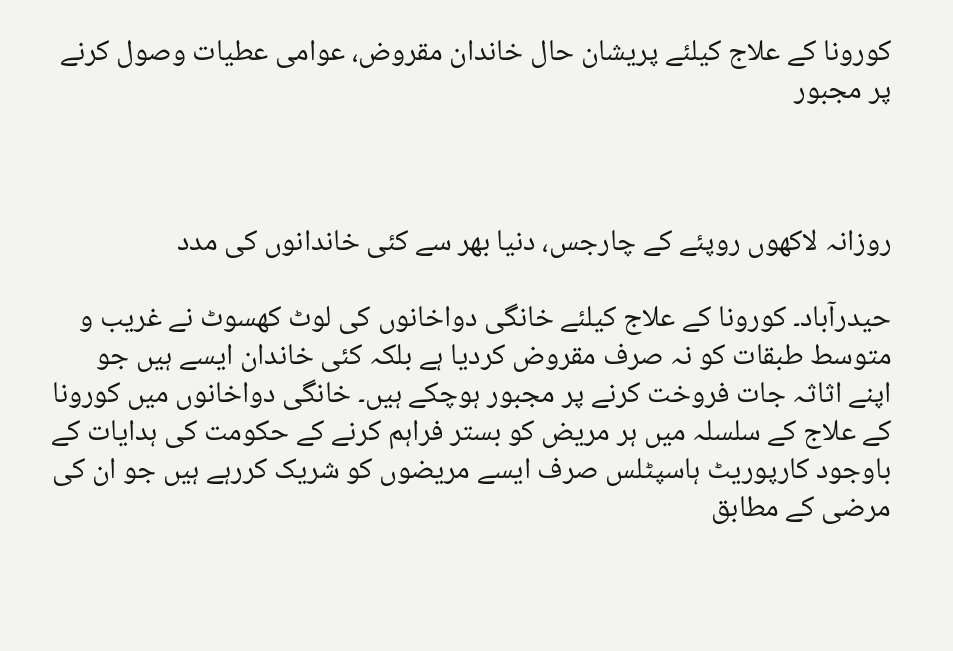کورونا کے علاج کیلئے پریشان حال خاندان مقروض، عوامی عطیات وصول کرنے پر مجبور



روزانہ لاکھوں روپئے کے چارجس، دنیا بھر سے کئی خاندانوں کی مدد

حیدرآباد۔ کورونا کے علاج کیلئے خانگی دواخانوں کی لوٹ کھسوٹ نے غریب و متوسط طبقات کو نہ صرف مقروض کردیا ہے بلکہ کئی خاندان ایسے ہیں جو اپنے اثاثہ جات فروخت کرنے پر مجبور ہوچکے ہیں۔ خانگی دواخانوں میں کورونا کے علاج کے سلسلہ میں ہر مریض کو بستر فراہم کرنے کے حکومت کی ہدایات کے باوجود کارپوریٹ ہاسپٹلس صرف ایسے مریضوں کو شریک کررہے ہیں جو ان کی مرضی کے مطابق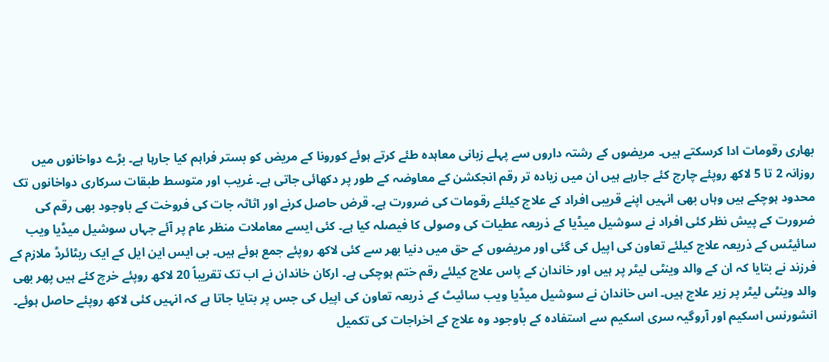بھاری رقومات ادا کرسکتے ہیں۔ مریضوں کے رشتہ داروں سے پہلے زبانی معاہدہ طئے کرتے ہوئے کورونا کے مریض کو بستر فراہم کیا جارہا ہے۔ بڑے دواخانوں میں روزانہ 2 تا 5 لاکھ روپئے چارج کئے جارہے ہیں ان میں زیادہ تر رقم انجکشن کے معاوضہ کے طور پر دکھائی جاتی ہے۔ غریب اور متوسط طبقات سرکاری دواخانوں تک محدود ہوچکے ہیں وہاں بھی انہیں اپنے قریبی افراد کے علاج کیلئے رقومات کی ضرورت ہے۔ قرض حاصل کرنے اور اثاثہ جات کی فروخت کے باوجود بھی رقم کی ضرورت کے پیش نظر کئی افراد نے سوشیل میڈیا کے ذریعہ عطیات کی وصولی کا فیصلہ کیا ہے۔ کئی ایسے معاملات منظر عام پر آئے جہاں سوشیل میڈیا ویب سائیٹس کے ذریعہ علاج کیلئے تعاون کی اپیل کی گئی اور مریضوں کے حق میں دنیا بھر سے کئی لاکھ روپئے جمع ہوئے ہیں۔ بی ایس این ایل کے ایک ریٹائرڈ ملازم کے فرزند نے بتایا کہ ان کے والد وینٹی لیٹر پر ہیں اور خاندان کے پاس علاج کیلئے رقم ختم ہوچکی ہے۔ ارکان خاندان نے اب تک تقریباً 20 لاکھ روپئے خرچ کئے ہیں پھر بھی والد وینٹی لیٹر پر زیر علاج ہیں۔ اس خاندان نے سوشیل میڈیا ویب سائیٹ کے ذریعہ تعاون کی اپیل کی جس پر بتایا جاتا ہے کہ انہیں کئی لاکھ روپئے حاصل ہوئے۔ انشورنس اسکیم اور آروگیہ سری اسکیم سے استفادہ کے باوجود وہ علاج کے اخراجات کی تکمیل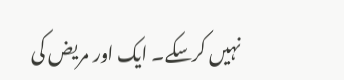نہیں کرسکے۔ ایک اور مریض کی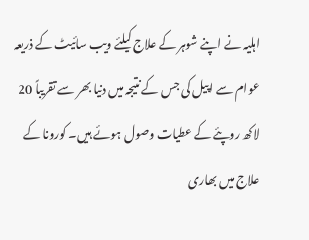اہلیہ نے اپنے شوہر کے علاج کیلئے ویب سائیٹ کے ذریعہ عوام سے اپیل کی جس کے نتیجہ میں دنیا بھر سے تقریباً 20 لاکھ روپئے کے عطیات وصول ہوئے ہیں۔ کورونا کے علاج میں بھاری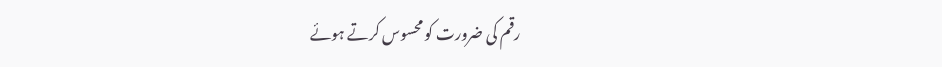رقم کی ضرورت کو محسوس کرتے ہوئے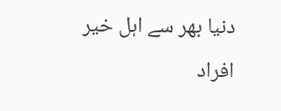دنیا بھر سے اہل خیر افراد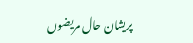پریشان حال مریضوں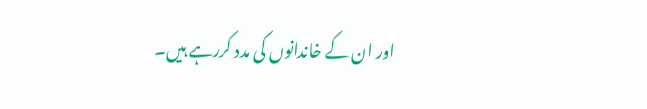اور ان کے خاندانوں کی مدد کررہے ہیں۔